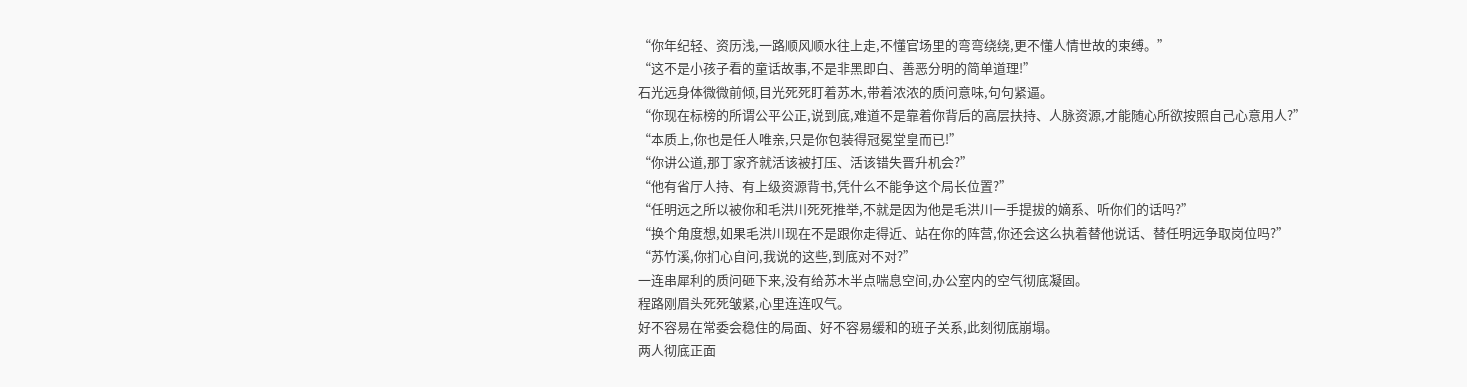“你年纪轻、资历浅,一路顺风顺水往上走,不懂官场里的弯弯绕绕,更不懂人情世故的束缚。”
“这不是小孩子看的童话故事,不是非黑即白、善恶分明的简单道理!”
石光远身体微微前倾,目光死死盯着苏木,带着浓浓的质问意味,句句紧逼。
“你现在标榜的所谓公平公正,说到底,难道不是靠着你背后的高层扶持、人脉资源,才能随心所欲按照自己心意用人?”
“本质上,你也是任人唯亲,只是你包装得冠冕堂皇而已!”
“你讲公道,那丁家齐就活该被打压、活该错失晋升机会?”
“他有省厅人持、有上级资源背书,凭什么不能争这个局长位置?”
“任明远之所以被你和毛洪川死死推举,不就是因为他是毛洪川一手提拔的嫡系、听你们的话吗?”
“换个角度想,如果毛洪川现在不是跟你走得近、站在你的阵营,你还会这么执着替他说话、替任明远争取岗位吗?”
“苏竹溪,你扪心自问,我说的这些,到底对不对?”
一连串犀利的质问砸下来,没有给苏木半点喘息空间,办公室内的空气彻底凝固。
程路刚眉头死死皱紧,心里连连叹气。
好不容易在常委会稳住的局面、好不容易缓和的班子关系,此刻彻底崩塌。
两人彻底正面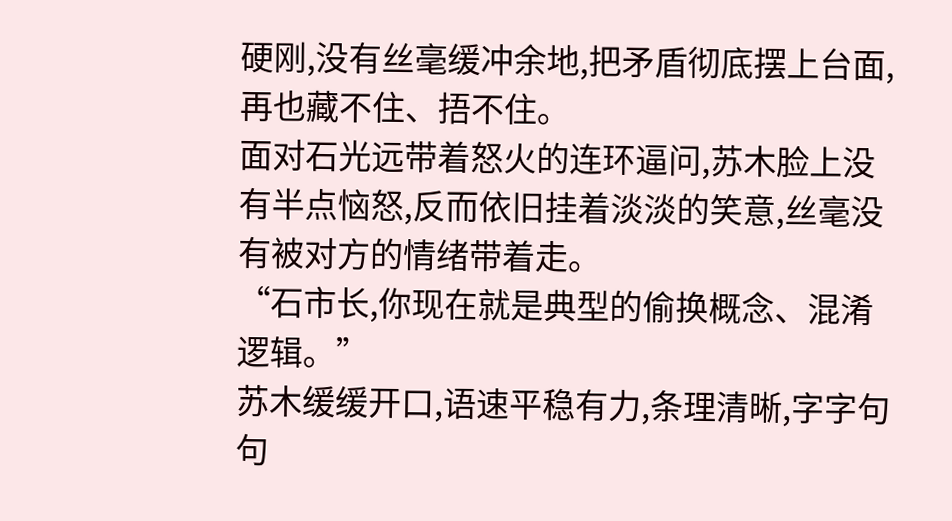硬刚,没有丝毫缓冲余地,把矛盾彻底摆上台面,再也藏不住、捂不住。
面对石光远带着怒火的连环逼问,苏木脸上没有半点恼怒,反而依旧挂着淡淡的笑意,丝毫没有被对方的情绪带着走。
“石市长,你现在就是典型的偷换概念、混淆逻辑。”
苏木缓缓开口,语速平稳有力,条理清晰,字字句句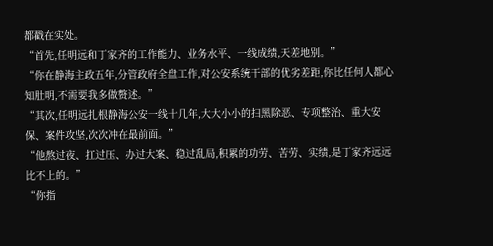都戳在实处。
“首先,任明远和丁家齐的工作能力、业务水平、一线成绩,天差地别。”
“你在静海主政五年,分管政府全盘工作,对公安系统干部的优劣差距,你比任何人都心知肚明,不需要我多做赘述。”
“其次,任明远扎根静海公安一线十几年,大大小小的扫黑除恶、专项整治、重大安保、案件攻坚,次次冲在最前面。”
“他熬过夜、扛过压、办过大案、稳过乱局,积累的功劳、苦劳、实绩,是丁家齐远远比不上的。”
“你指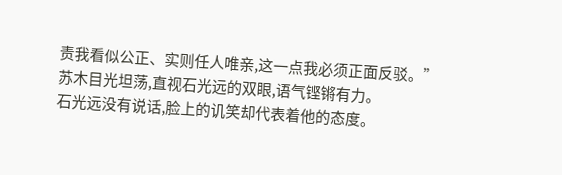责我看似公正、实则任人唯亲,这一点我必须正面反驳。”
苏木目光坦荡,直视石光远的双眼,语气铿锵有力。
石光远没有说话,脸上的讥笑却代表着他的态度。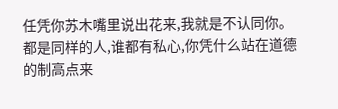任凭你苏木嘴里说出花来,我就是不认同你。
都是同样的人,谁都有私心,你凭什么站在道德的制高点来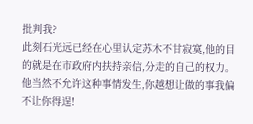批判我?
此刻石光远已经在心里认定苏木不甘寂寞,他的目的就是在市政府内扶持亲信,分走的自己的权力。
他当然不允许这种事情发生,你越想让做的事我偏不让你得逞!